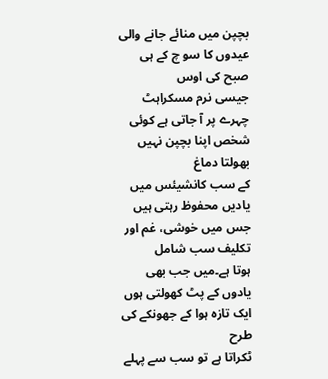بچپن میں منائے جانے والی عیدوں کا سو چ کے ہی صبح کی اوس
جیسی نرم مسکراہٹ چہرے پر آ جاتی ہے کوئی شخص اپنا بچپن نہیں بھولتا دماغ
کے سب کانشیئس میں یادیں محفوظ رہتی ہیں جس میں خوشی، غم اور تکلیف سب شامل
ہوتا ہے۔میں جب بھی یادوں کے پٹ کھولتی ہوں ایک تازہ ہوا کے جھونکے کی طرح
ٹکراتا ہے تو سب سے پہلے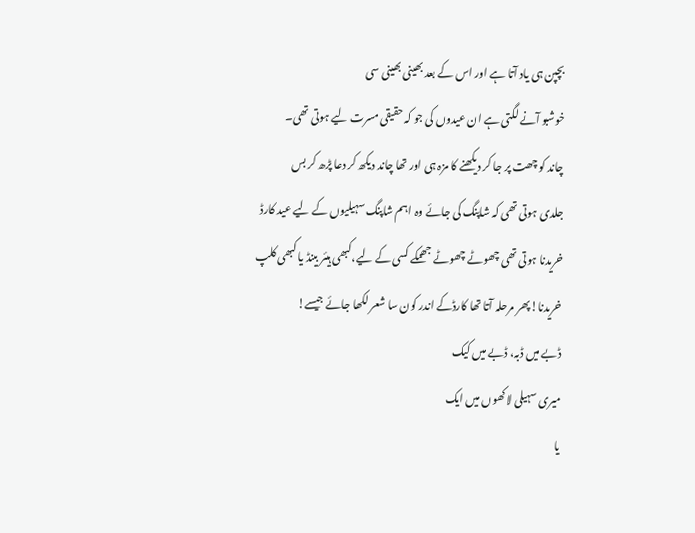بچپن ہی یاد آتا ہے اور اس کے بعد بھینی بھینی سی
خوشبو آنے لگتی ہے ان عیدوں کی جو کہ حقیقی مسرت لیے ہوتی تھی۔
چاند کو چھت پر جا کر دیکھنے کا مزہ ہی اور تھا چاند دیکھ کر دعا پڑھ کر بس
جلدی ہوتی تھی کہ شاپنگ کی جائے وہ اہم شاپنگ سہیلیوں کے لیے عید کارڈ
خریدنا ہوتی تھی چھوٹے چھوٹے جھمکے کسی کے لیے،کبھی ہیئر بینڈ یا کبھی کلپ
خریدنا!پھر مرحلہ آتا تھا کارڈکے اندر کون سا شعر لکھا جائے جیسے!
ڈبے میں ڈبہ، ڈبے میں کیک
میری سہیلی لاکھوں میں ایک
یا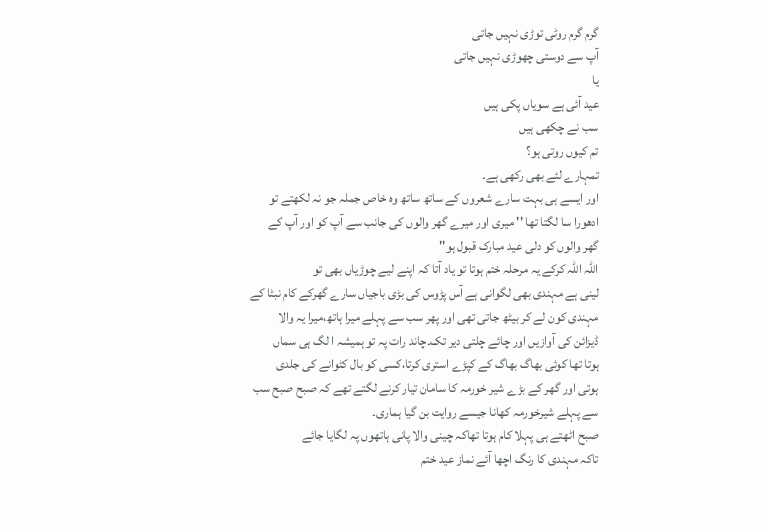گرم گرم روٹی توڑی نہیں جاتی
آپ سے دوستی چھوڑی نہیں جاتی
یا
عید آئی ہے سویاں پکی ہیں
سب نے چکھی ہیں
تم کیوں روتی ہو؟
تمہارے لئے بھی رکھی ہے۔
اور ایسے ہی بہت سارے شعروں کے ساتھ ساتھ وہ خاص جملہ جو نہ لکھتے تو
ادھورا سا لگتا تھا '' میری اور میرے گھر والوں کی جانب سے آپ کو اور آپ کے
گھر والوں کو دلی عید مبارک قبول ہو''
اللہ اللہ کرکے یہ مرحلہ ختم ہوتا تو یاد آتا کہ اپنے لیے چوڑیاں بھی تو
لینی ہے مہندی بھی لگوانی ہے آس پڑوس کی بڑی باجیاں سارے گھرکے کام نبٹا کے
مہندی کون لے کر بیٹھ جاتی تھی اور پھر سب سے پہلے میرا ہاتھ،میرا یہ والا
ڈیزائن کی آوازیں اور چائے چلتی دیر تک۔چاند رات پہ تو ہمیشہ ا لگ ہی سماں
ہوتا تھا کوئی بھاگ بھاگ کے کپڑے استری کرتا،کسی کو بال کٹوانے کی جلدی
ہوتی اور گھر کے بڑے شیر خورمہ کا سامان تیار کرنے لگتے تھے کہ صبح صبح سب
سے پہلے شیرخورمہ کھانا جیسے روایت بن گیا ہماری۔
صبح اٹھتے ہی پہلا کام ہوتا تھاکہ چینی والا پانی ہاتھوں پہ لگایا جائے
تاکہ مہندی کا رنگ اچھا آئے نماز عید ختم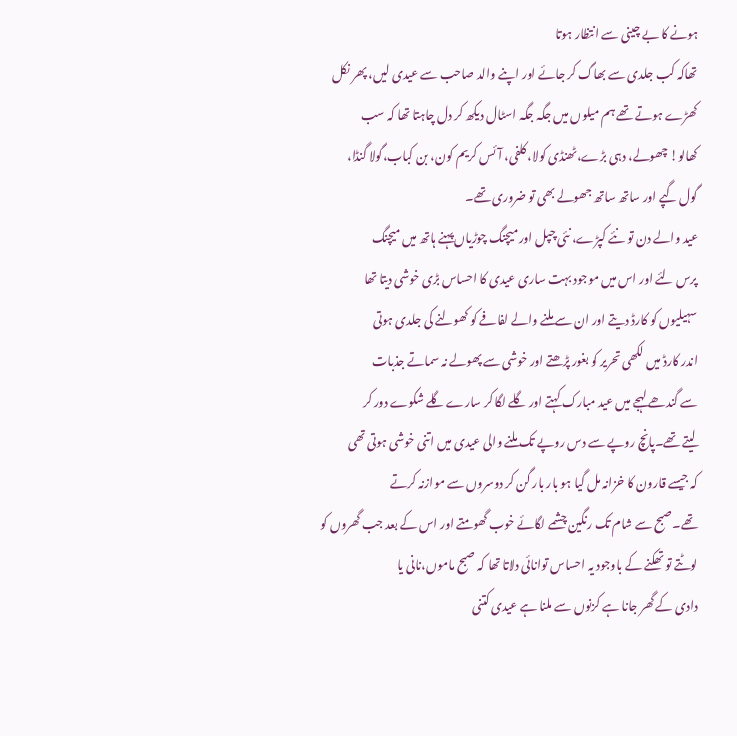ہونے کا بے چینی سے انتظار ہوتا
تھاکہ کب جلدی سے بھاگ کر جائے اور اپنے والد صاحب سے عیدی لیں، پھر نکل
کھڑے ہوتے تھے ہم میلوں میں جگہ جگہ اسٹال دیکھ کر دل چاہتا تھا کہ سب
کھالو! چھولے، دہی بڑے،ٹھنڈی کولا، کلفی، آئس کریم کون، بن کباب،گولا گنڈا،
گول گپے اور ساتھ ساتھ جھولے بھی تو ضروری تھے۔
عید والے دن تو نئے کپڑے، نئی چپل اور میچنگ چوڑیاں پہنے ہاتھ میں میچنگ
پرس لئے اور اس میں موجود بہت ساری عیدی کا احساس بڑی خوشی دیتا تھا
سہیلیوں کو کارڈ دیتے اور ان سے ملنے والے لفافے کو کھولنے کی جلدی ہوتی
اندر کارڈ میں لکھی تحریر کو بغور پڑھتے اور خوشی سے پھولے نہ سماتے جذبات
سے گندھے لہجے میں عید مبارک کہتے اور گلے لگا کر سارے گلے شکوے دور کر
لیتے تھے۔پانچ روپے سے دس روپے تک ملنے والی عیدی میں اتنی خوشی ہوتی تھی
کہ جیسے قارون کا خزانہ مل گیا ہو بار بار گن کر دوسروں سے موازنہ کرتے
تھے۔صبح سے شام تک رنگین چشمے لگائے خوب گھومتے اور اس کے بعد جب گھروں کو
لوٹتے تو تھکنے کے باوجود یہ احساس توانائی دلاتا تھا کہ صبح ماموں،نانی یا
دادی کے گھر جانا ہے کزنوں سے ملنا ہے عیدی کتنی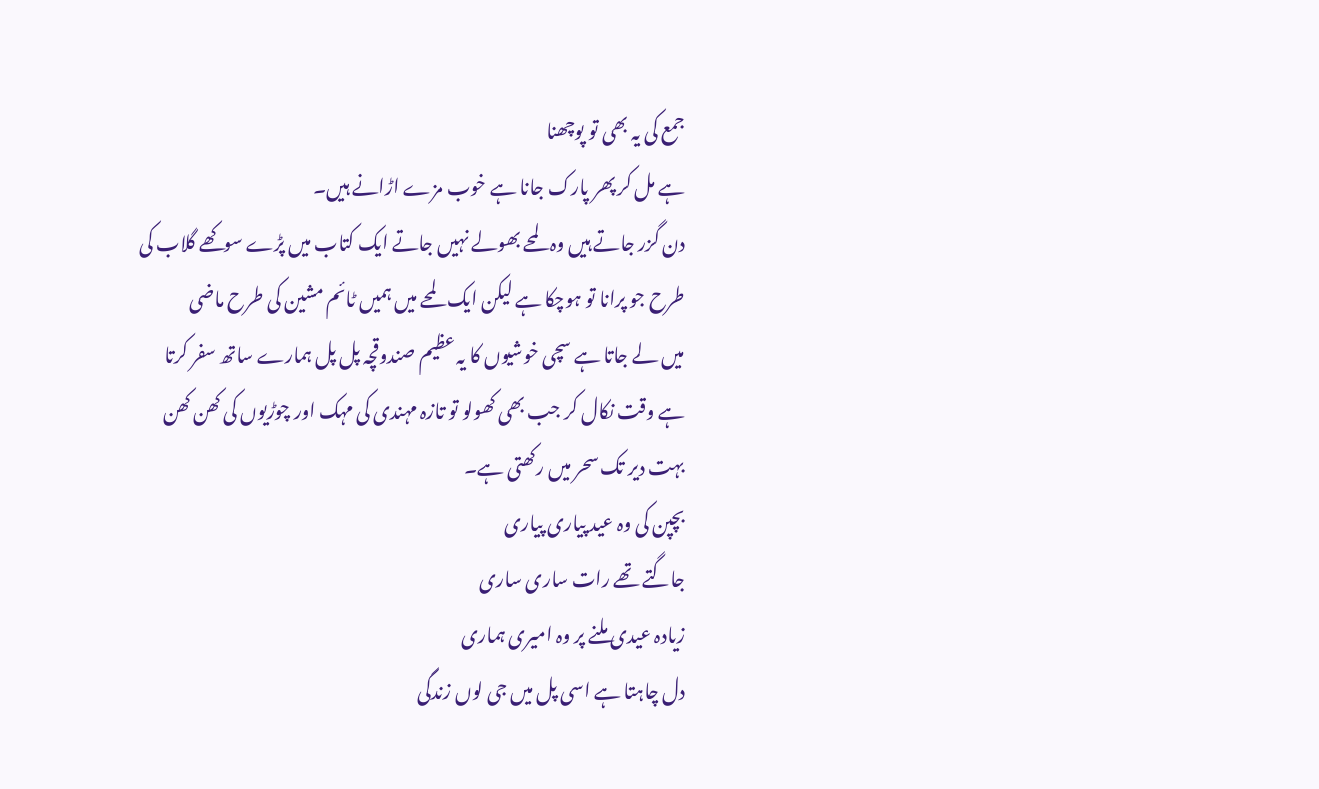جمع کی یہ بھی تو پوچھنا
ہے مل کر پھر پارک جانا ہے خوب مزے اڑانے ہیں۔
دن گزر جاتے ہیں وہ لمحے بھولے نہیں جاتے ایک کتاب میں پڑے سوکھے گلاب کی
طرح جو پرانا تو ہوچکا ہے لیکن ایک لمحے میں ہمیں ٹائم مشین کی طرح ماضی
میں لے جاتا ہے سچی خوشیوں کا یہ عظیم صندوقچہ پل پل ہمارے ساتھ سفر کرتا
ہے وقت نکال کر جب بھی کھولو تو تازہ مہندی کی مہک اور چوڑیوں کی کھن کھن
بہت دیر تک سحر میں رکھتی ہے۔
بچپن کی وہ عید پیاری پیاری
جاگتے تھے رات ساری ساری
زیادہ عیدی ملنے پر وہ امیری ہماری
دل چاہتا ہے اسی پل میں جی لوں زندگی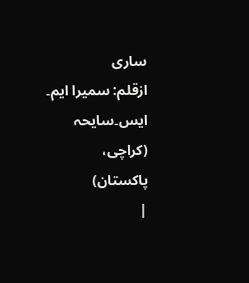ساری
ازقلم: سمیرا ایم۔ ایس۔سایحہ (کراچی، پاکستان)
|